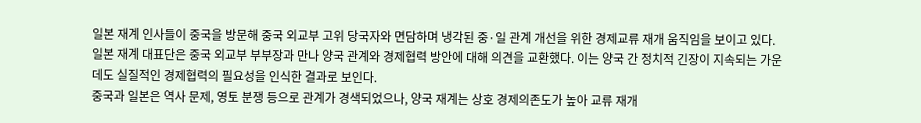일본 재계 인사들이 중국을 방문해 중국 외교부 고위 당국자와 면담하며 냉각된 중·일 관계 개선을 위한 경제교류 재개 움직임을 보이고 있다.
일본 재계 대표단은 중국 외교부 부부장과 만나 양국 관계와 경제협력 방안에 대해 의견을 교환했다. 이는 양국 간 정치적 긴장이 지속되는 가운데도 실질적인 경제협력의 필요성을 인식한 결과로 보인다.
중국과 일본은 역사 문제, 영토 분쟁 등으로 관계가 경색되었으나, 양국 재계는 상호 경제의존도가 높아 교류 재개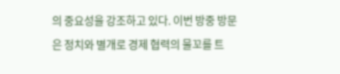의 중요성을 강조하고 있다. 이번 방중 방문은 정치와 별개로 경제 협력의 물꼬를 트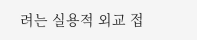려는 실용적 외교 접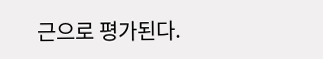근으로 평가된다.